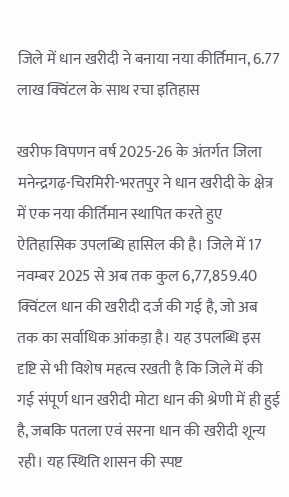जिले में धान खरीदी ने बनाया नया कीर्तिमान, 6.77 लाख क्विंटल के साथ रचा इतिहास

खरीफ विपणन वर्ष 2025-26 के अंतर्गत जिला मनेन्द्रगढ़-चिरमिरी-भरतपुर ने धान खरीदी के क्षेत्र में एक नया कीर्तिमान स्थापित करते हुए ऐतिहासिक उपलब्धि हासिल की है। जिले में 17 नवम्बर 2025 से अब तक कुल 6,77,859.40 क्विंटल धान की खरीदी दर्ज की गई है, जो अब तक का सर्वाधिक आंकड़ा है। यह उपलब्धि इस दृष्टि से भी विशेष महत्व रखती है कि जिले में की गई संपूर्ण धान खरीदी मोटा धान की श्रेणी में ही हुई है, जबकि पतला एवं सरना धान की खरीदी शून्य रही। यह स्थिति शासन की स्पष्ट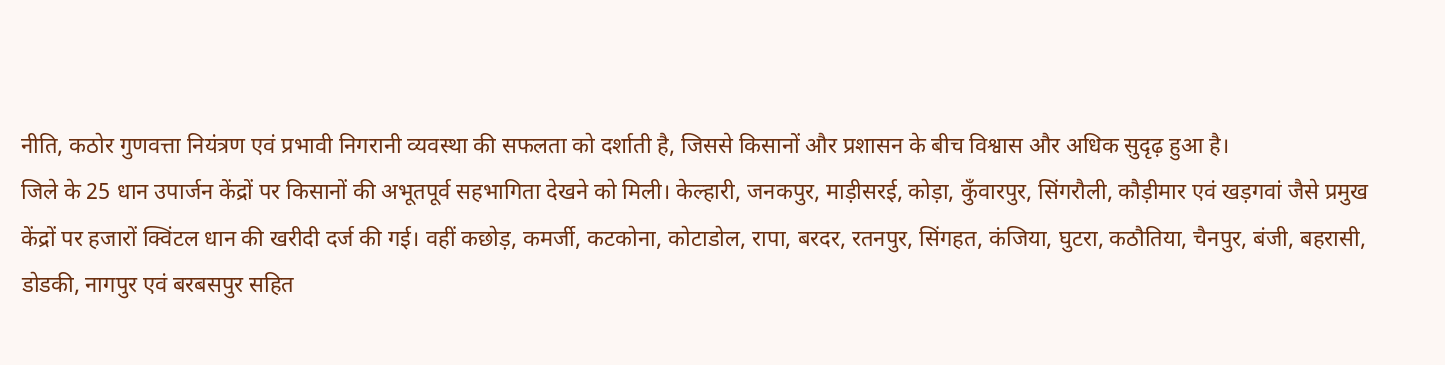नीति, कठोर गुणवत्ता नियंत्रण एवं प्रभावी निगरानी व्यवस्था की सफलता को दर्शाती है, जिससे किसानों और प्रशासन के बीच विश्वास और अधिक सुदृढ़ हुआ है।
जिले के 25 धान उपार्जन केंद्रों पर किसानों की अभूतपूर्व सहभागिता देखने को मिली। केल्हारी, जनकपुर, माड़ीसरई, कोड़ा, कुँवारपुर, सिंगरौली, कौड़ीमार एवं खड़गवां जैसे प्रमुख केंद्रों पर हजारों क्विंटल धान की खरीदी दर्ज की गई। वहीं कछोड़, कमर्जी, कटकोना, कोटाडोल, रापा, बरदर, रतनपुर, सिंगहत, कंजिया, घुटरा, कठौतिया, चैनपुर, बंजी, बहरासी, डोडकी, नागपुर एवं बरबसपुर सहित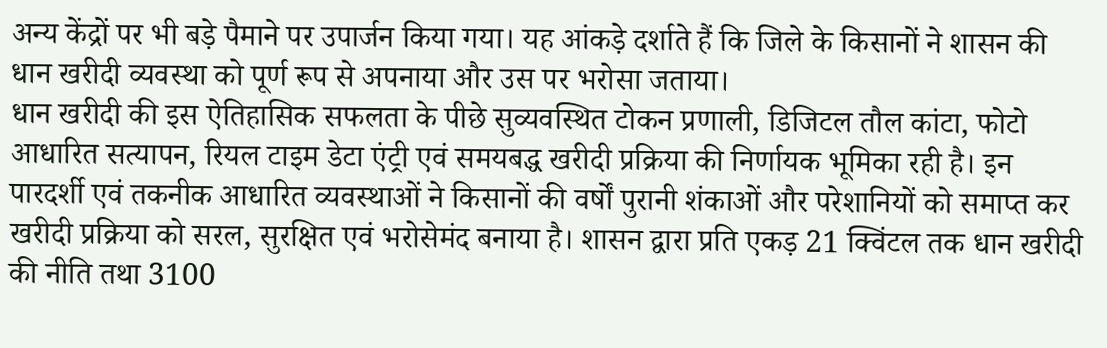अन्य केंद्रों पर भी बड़े पैमाने पर उपार्जन किया गया। यह आंकड़े दर्शाते हैं कि जिले के किसानों ने शासन की धान खरीदी व्यवस्था को पूर्ण रूप से अपनाया और उस पर भरोसा जताया।
धान खरीदी की इस ऐतिहासिक सफलता के पीछे सुव्यवस्थित टोकन प्रणाली, डिजिटल तौल कांटा, फोटो आधारित सत्यापन, रियल टाइम डेटा एंट्री एवं समयबद्ध खरीदी प्रक्रिया की निर्णायक भूमिका रही है। इन पारदर्शी एवं तकनीक आधारित व्यवस्थाओं ने किसानों की वर्षों पुरानी शंकाओं और परेशानियों को समाप्त कर खरीदी प्रक्रिया को सरल, सुरक्षित एवं भरोसेमंद बनाया है। शासन द्वारा प्रति एकड़ 21 क्विंटल तक धान खरीदी की नीति तथा 3100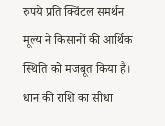रुपये प्रति क्विंटल समर्थन मूल्य ने किसानों की आर्थिक स्थिति को मजबूत किया है। धान की राशि का सीधा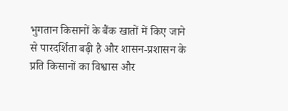भुगतान किसानों के बैंक खातों में किए जाने से पारदर्शिता बढ़ी है और शासन-प्रशासन के प्रति किसानों का विश्वास और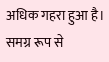अधिक गहरा हुआ है।
समग्र रूप से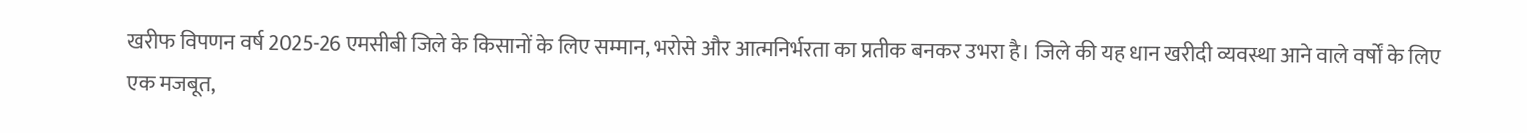खरीफ विपणन वर्ष 2025-26 एमसीबी जिले के किसानों के लिए सम्मान, भरोसे और आत्मनिर्भरता का प्रतीक बनकर उभरा है। जिले की यह धान खरीदी व्यवस्था आने वाले वर्षों के लिए एक मजबूत,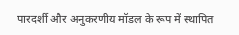पारदर्शी और अनुकरणीय मॉडल के रूप में स्थापित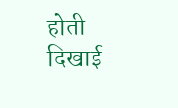होती दिखाई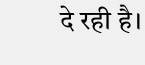दे रही है।